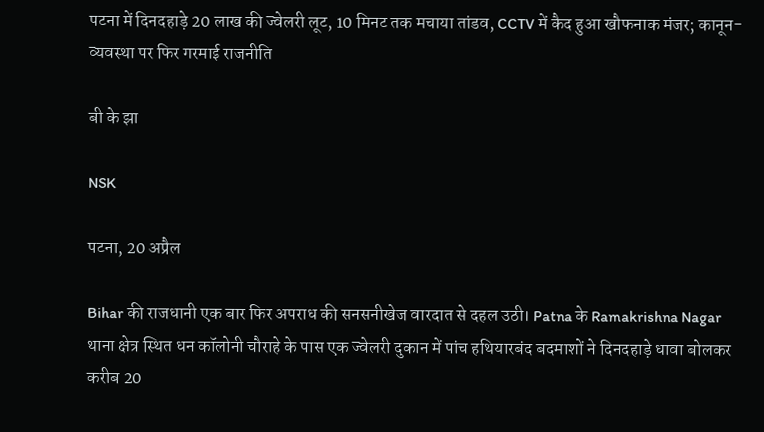पटना में दिनदहाड़े 20 लाख की ज्वेलरी लूट, 10 मिनट तक मचाया तांडव, CCTV में कैद हुआ खौफनाक मंजर; कानून-व्यवस्था पर फिर गरमाई राजनीति

बी के झा

NSK

पटना, 20 अप्रैल

Bihar की राजधानी एक बार फिर अपराध की सनसनीखेज वारदात से दहल उठी। Patna के Ramakrishna Nagar थाना क्षेत्र स्थित धन कॉलोनी चौराहे के पास एक ज्वेलरी दुकान में पांच हथियारबंद बदमाशों ने दिनदहाड़े धावा बोलकर करीब 20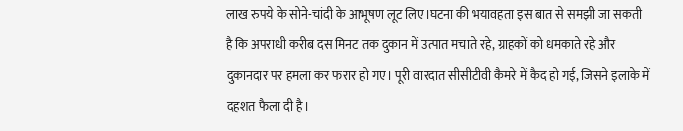लाख रुपये के सोने-चांदी के आभूषण लूट लिए।घटना की भयावहता इस बात से समझी जा सकती है कि अपराधी करीब दस मिनट तक दुकान में उत्पात मचाते रहे, ग्राहकों को धमकाते रहे और दुकानदार पर हमला कर फरार हो गए। पूरी वारदात सीसीटीवी कैमरे में कैद हो गई, जिसने इलाके में दहशत फैला दी है।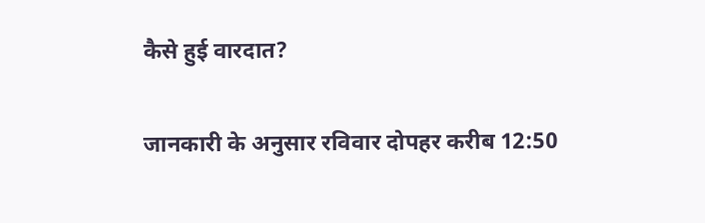कैसे हुई वारदात?

जानकारी के अनुसार रविवार दोपहर करीब 12:50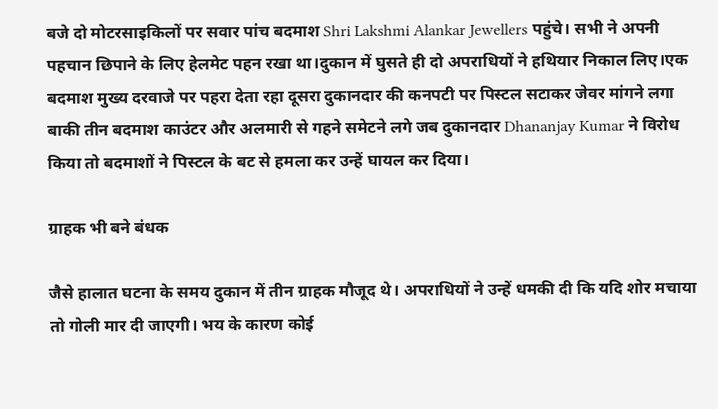बजे दो मोटरसाइकिलों पर सवार पांच बदमाश Shri Lakshmi Alankar Jewellers पहुंचे। सभी ने अपनी पहचान छिपाने के लिए हेलमेट पहन रखा था।दुकान में घुसते ही दो अपराधियों ने हथियार निकाल लिए।एक बदमाश मुख्य दरवाजे पर पहरा देता रहा दूसरा दुकानदार की कनपटी पर पिस्टल सटाकर जेवर मांगने लगा बाकी तीन बदमाश काउंटर और अलमारी से गहने समेटने लगे जब दुकानदार Dhananjay Kumar ने विरोध किया तो बदमाशों ने पिस्टल के बट से हमला कर उन्हें घायल कर दिया।

ग्राहक भी बने बंधक

जैसे हालात घटना के समय दुकान में तीन ग्राहक मौजूद थे। अपराधियों ने उन्हें धमकी दी कि यदि शोर मचाया तो गोली मार दी जाएगी। भय के कारण कोई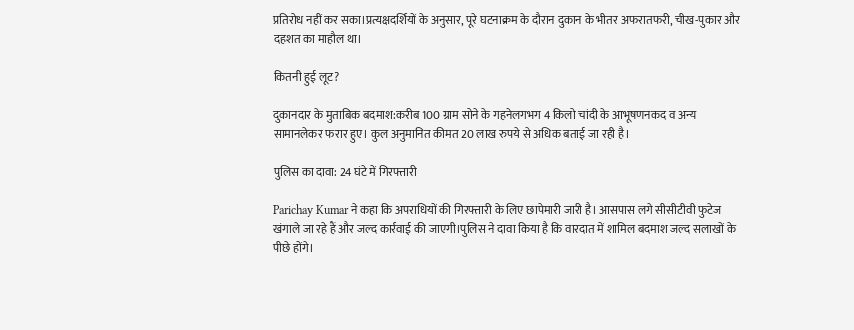प्रतिरोध नहीं कर सका।प्रत्यक्षदर्शियों के अनुसार, पूरे घटनाक्रम के दौरान दुकान के भीतर अफरातफरी, चीख-पुकार और दहशत का माहौल था।

कितनी हुई लूट?

दुकानदार के मुताबिक बदमाश:करीब 100 ग्राम सोने के गहनेलगभग 4 किलो चांदी के आभूषणनकद व अन्य सामानलेकर फरार हुए। कुल अनुमानित कीमत 20 लाख रुपये से अधिक बताई जा रही है।

पुलिस का दावा: 24 घंटे में गिरफ्तारी

Parichay Kumar ने कहा कि अपराधियों की गिरफ्तारी के लिए छापेमारी जारी है। आसपास लगे सीसीटीवी फुटेज खंगाले जा रहे हैं और जल्द कार्रवाई की जाएगी।पुलिस ने दावा किया है कि वारदात में शामिल बदमाश जल्द सलाखों के पीछे होंगे।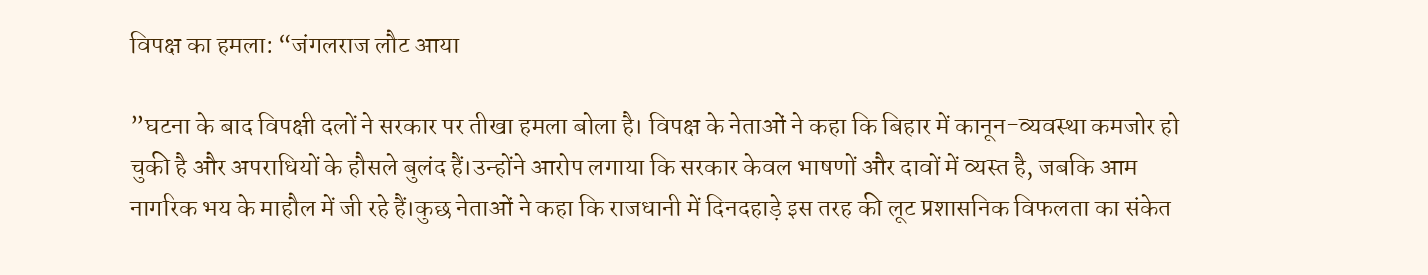विपक्ष का हमला: “जंगलराज लौट आया

”घटना के बाद विपक्षी दलों ने सरकार पर तीखा हमला बोला है। विपक्ष के नेताओं ने कहा कि बिहार में कानून-व्यवस्था कमजोर हो चुकी है और अपराधियों के हौसले बुलंद हैं।उन्होंने आरोप लगाया कि सरकार केवल भाषणों और दावों में व्यस्त है, जबकि आम नागरिक भय के माहौल में जी रहे हैं।कुछ नेताओं ने कहा कि राजधानी में दिनदहाड़े इस तरह की लूट प्रशासनिक विफलता का संकेत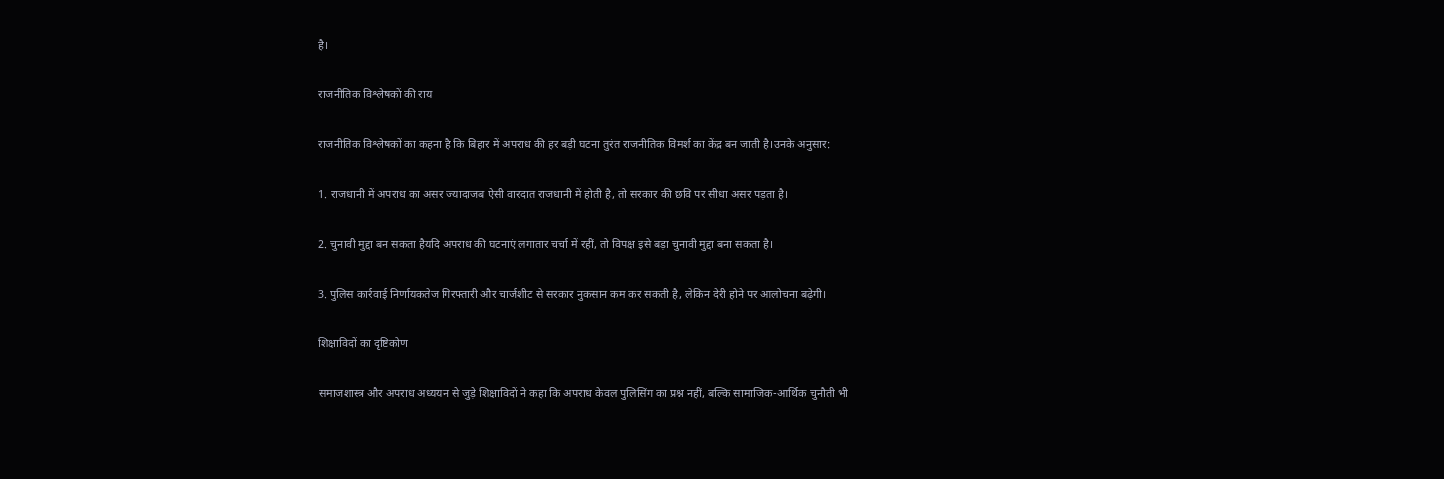है।

राजनीतिक विश्लेषकों की राय

राजनीतिक विश्लेषकों का कहना है कि बिहार में अपराध की हर बड़ी घटना तुरंत राजनीतिक विमर्श का केंद्र बन जाती है।उनके अनुसार:

1. राजधानी में अपराध का असर ज्यादाजब ऐसी वारदात राजधानी में होती है, तो सरकार की छवि पर सीधा असर पड़ता है।

2. चुनावी मुद्दा बन सकता हैयदि अपराध की घटनाएं लगातार चर्चा में रहीं, तो विपक्ष इसे बड़ा चुनावी मुद्दा बना सकता है।

3. पुलिस कार्रवाई निर्णायकतेज गिरफ्तारी और चार्जशीट से सरकार नुकसान कम कर सकती है, लेकिन देरी होने पर आलोचना बढ़ेगी।

शिक्षाविदों का दृष्टिकोण

समाजशास्त्र और अपराध अध्ययन से जुड़े शिक्षाविदों ने कहा कि अपराध केवल पुलिसिंग का प्रश्न नहीं, बल्कि सामाजिक-आर्थिक चुनौती भी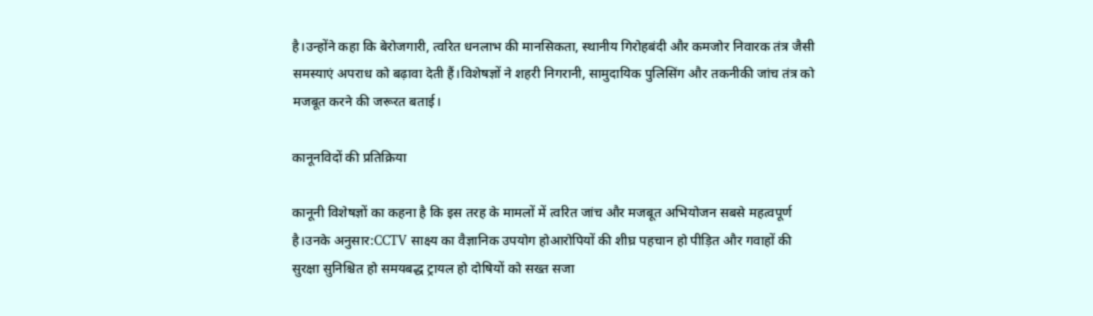है।उन्होंने कहा कि बेरोजगारी, त्वरित धनलाभ की मानसिकता, स्थानीय गिरोहबंदी और कमजोर निवारक तंत्र जैसी समस्याएं अपराध को बढ़ावा देती हैं।विशेषज्ञों ने शहरी निगरानी, सामुदायिक पुलिसिंग और तकनीकी जांच तंत्र को मजबूत करने की जरूरत बताई।

कानूनविदों की प्रतिक्रिया

कानूनी विशेषज्ञों का कहना है कि इस तरह के मामलों में त्वरित जांच और मजबूत अभियोजन सबसे महत्वपूर्ण है।उनके अनुसार:CCTV साक्ष्य का वैज्ञानिक उपयोग होआरोपियों की शीघ्र पहचान हो पीड़ित और गवाहों की सुरक्षा सुनिश्चित हो समयबद्ध ट्रायल हो दोषियों को सख्त सजा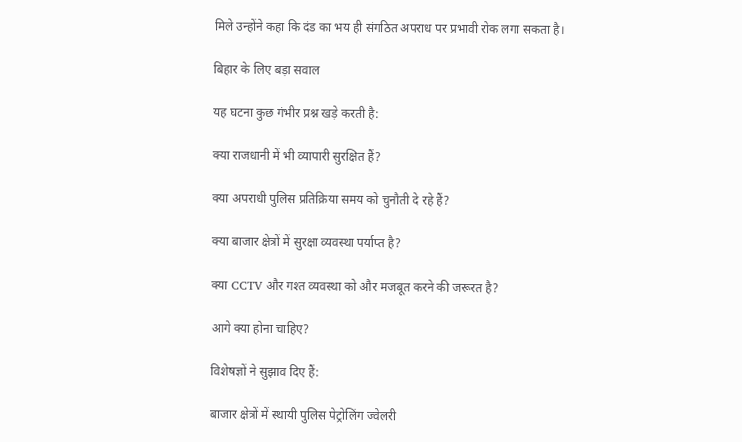मिले उन्होंने कहा कि दंड का भय ही संगठित अपराध पर प्रभावी रोक लगा सकता है।

बिहार के लिए बड़ा सवाल

यह घटना कुछ गंभीर प्रश्न खड़े करती है:

क्या राजधानी में भी व्यापारी सुरक्षित हैं?

क्या अपराधी पुलिस प्रतिक्रिया समय को चुनौती दे रहे हैं?

क्या बाजार क्षेत्रों में सुरक्षा व्यवस्था पर्याप्त है?

क्या CCTV और गश्त व्यवस्था को और मजबूत करने की जरूरत है?

आगे क्या होना चाहिए?

विशेषज्ञों ने सुझाव दिए हैं:

बाजार क्षेत्रों में स्थायी पुलिस पेट्रोलिंग ज्वेलरी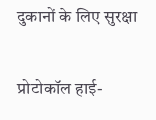दुकानों के लिए सुरक्षा

प्रोटोकॉल हाई-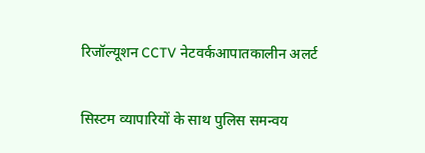रिजॉल्यूशन CCTV नेटवर्कआपातकालीन अलर्ट

सिस्टम व्यापारियों के साथ पुलिस समन्वय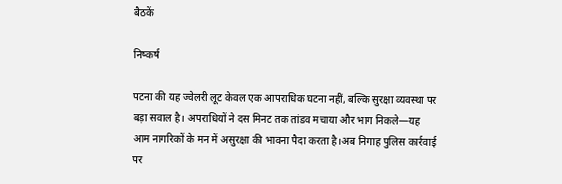बैठकें

निष्कर्ष

पटना की यह ज्वेलरी लूट केवल एक आपराधिक घटना नहीं, बल्कि सुरक्षा व्यवस्था पर बड़ा सवाल है। अपराधियों ने दस मिनट तक तांडव मचाया और भाग निकले—यह आम नागरिकों के मन में असुरक्षा की भावना पैदा करता है।अब निगाह पुलिस कार्रवाई पर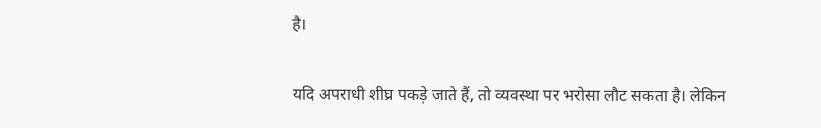है।

यदि अपराधी शीघ्र पकड़े जाते हैं, तो व्यवस्था पर भरोसा लौट सकता है। लेकिन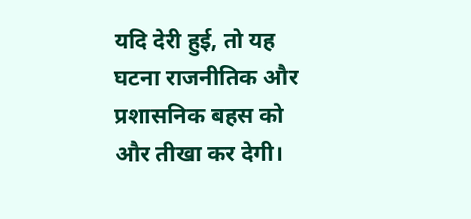यदि देरी हुई, तो यह घटना राजनीतिक और प्रशासनिक बहस को और तीखा कर देगी।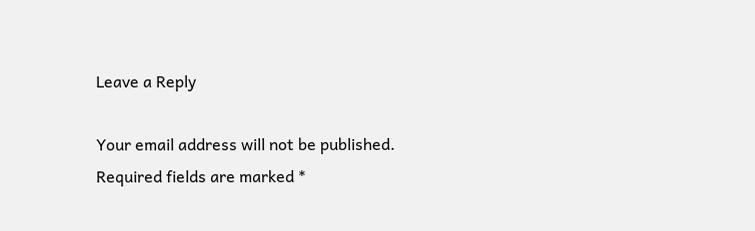Leave a Reply

Your email address will not be published. Required fields are marked *